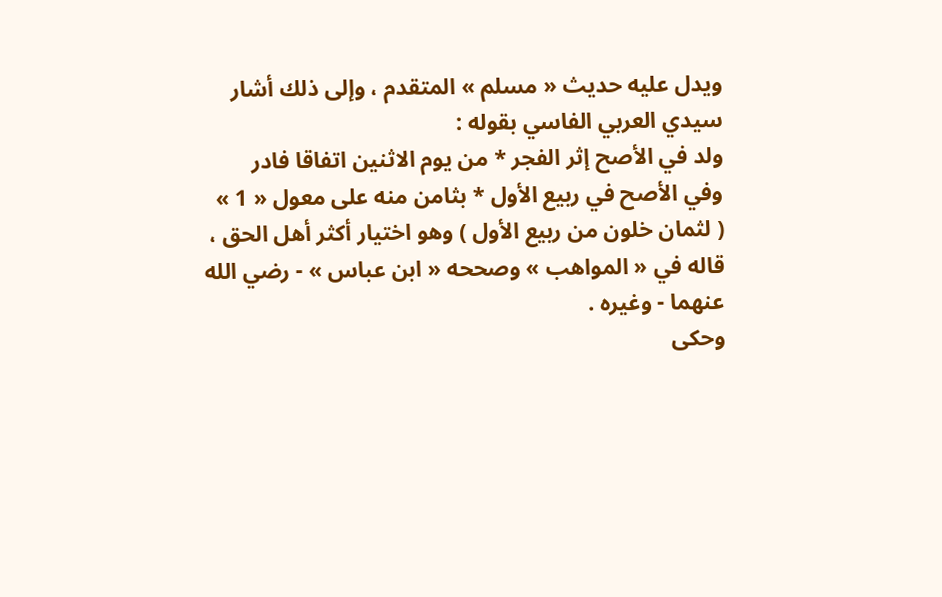ويدل عليه حديث « مسلم » المتقدم ، وإلى ذلك أشار سيدي العربي الفاسي بقوله :
ولد في الأصح إثر الفجر * من يوم الاثنين اتفاقا فادر
وفي الأصح في ربيع الأول * بثامن منه على معول « 1 »
( لثمان خلون من ربيع الأول ) وهو اختيار أكثر أهل الحق ، قاله في « المواهب » وصححه « ابن عباس » - رضي الله عنهما - وغيره .
وحكى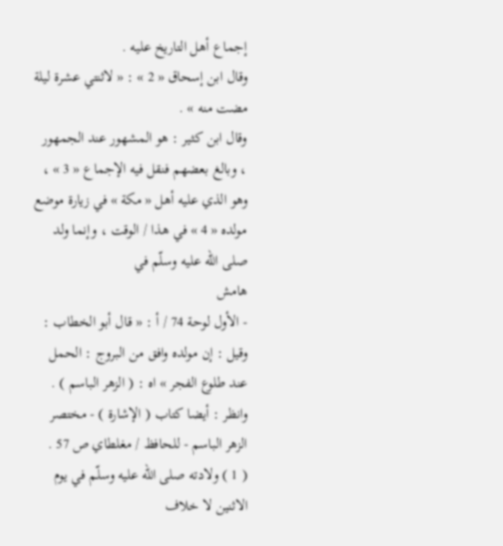إجماع أهل التاريخ عليه .
وقال ابن إسحاق « 2 » : « لاثنتي عشرة ليلة مضت منه » .
وقال ابن كثير : هو المشهور عند الجمهور ، وبالغ بعضهم فنقل فيه الإجماع « 3 » ، وهو الذي عليه أهل « مكة » في زيارة موضع مولده « 4 » في هذا / الوقت ، وإنما ولد صلى اللّه عليه وسلّم في
هامش
- الأول لوحة 74 / أ : « قال أبو الخطاب : وقيل : إن مولده وافق من البروج : الحمل عند طلوع الفجر » اه : ( الزهر الباسم ) . وانظر : أيضا كتاب ( الإشارة ) - مختصر الزهر الباسم - للحافظ / مغلطاي ص 57 .
( 1 ) ولادته صلى اللّه عليه وسلّم في يوم الاثنين لا خلاف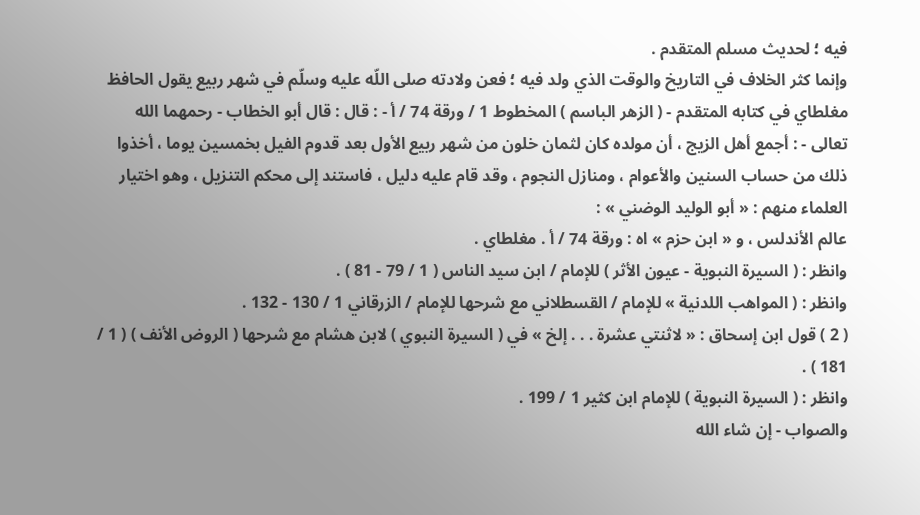فيه ؛ لحديث مسلم المتقدم .
وإنما كثر الخلاف في التاريخ والوقت الذي ولد فيه ؛ فعن ولادته صلى اللّه عليه وسلّم في شهر ربيع يقول الحافظ مغلطاي في كتابه المتقدم - ( الزهر الباسم ) المخطوط 1 / ورقة 74 / أ - : قال : قال أبو الخطاب - رحمهما الله تعالى - : أجمع أهل الزيج ، أن مولده كان لثمان خلون من شهر ربيع الأول بعد قدوم الفيل بخمسين يوما ، أخذوا ذلك من حساب السنين والأعوام ، ومنازل النجوم ، وقد قام عليه دليل ، فاستند إلى محكم التنزيل ، وهو اختيار العلماء منهم : « أبو الوليد الوضني » :
عالم الأندلس ، و « ابن حزم » اه : ورقة 74 / أ . مغلطاي .
وانظر : ( السيرة النبوية - عيون الأثر ) للإمام / ابن سيد الناس ( 1 / 79 - 81 ) .
وانظر : ( المواهب اللدنية » للإمام / القسطلاني مع شرحها للإمام / الزرقاني 1 / 130 - 132 .
( 2 ) قول ابن إسحاق : « لاثنتي عشرة . . . إلخ » في ( السيرة النبوي ) لابن هشام مع شرحها ( الروض الأنف ) ( 1 / 181 ) .
وانظر : ( السيرة النبوية ) للإمام ابن كثير 1 / 199 .
والصواب - إن شاء الله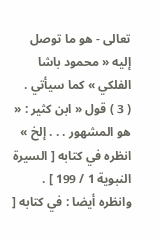تعالى - هو ما توصل إليه « محمود باشا الفلكي » كما سيأتي .
( 3 ) قول « ابن كثير : « هو المشهور . . . إلخ » انظره في كتابه [ السيرة النبوية 1 / 199 ] . وانظره أيضا : في كتابه [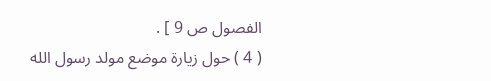الفصول ص 9 ] .
( 4 ) حول زيارة موضع مولد رسول الله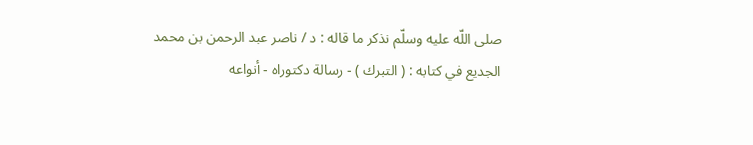صلى اللّه عليه وسلّم نذكر ما قاله : د / ناصر عبد الرحمن بن محمد الجديع في كتابه : ( التبرك ) - رسالة دكتوراه - أنواعه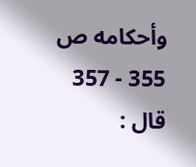وأحكامه ص 355 - 357 قال :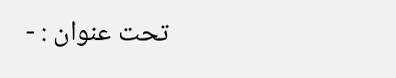تحت عنوان : -